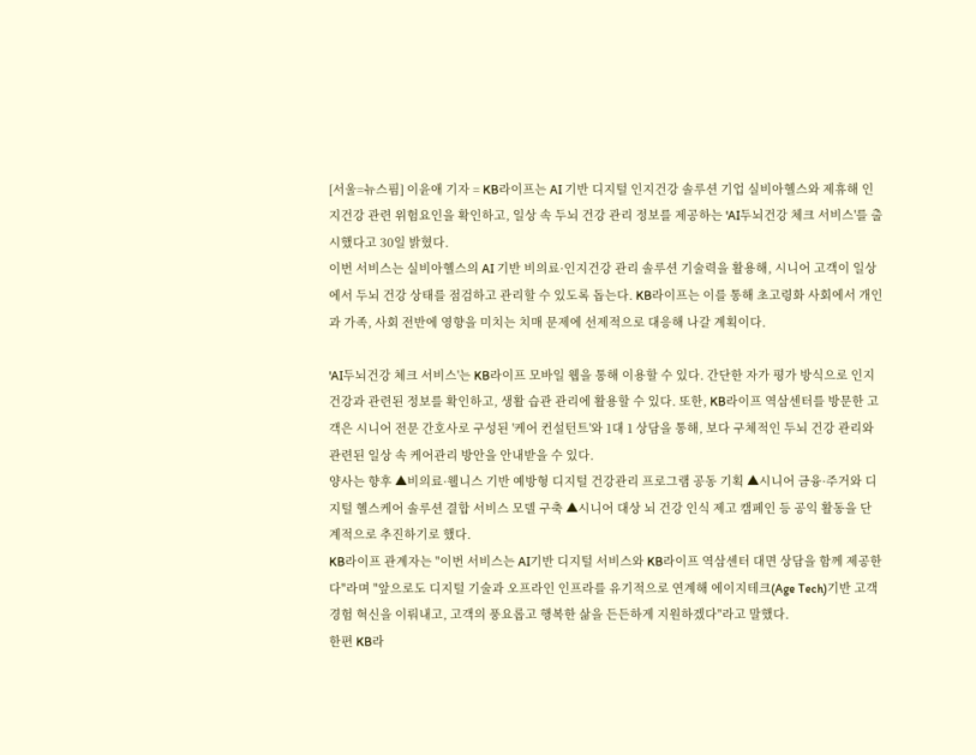[서울=뉴스핌] 이윤애 기자 = KB라이프는 AI 기반 디지털 인지건강 솔루션 기업 실비아헬스와 제휴해 인지건강 관련 위험요인을 확인하고, 일상 속 두뇌 건강 관리 정보를 제공하는 'AI두뇌건강 체크 서비스'를 출시했다고 30일 밝혔다.
이번 서비스는 실비아헬스의 AI 기반 비의료·인지건강 관리 솔루션 기술력을 활용해, 시니어 고객이 일상에서 두뇌 건강 상태를 점검하고 관리할 수 있도록 돕는다. KB라이프는 이를 통해 초고령화 사회에서 개인과 가족, 사회 전반에 영향을 미치는 치매 문제에 선제적으로 대응해 나갈 계획이다.

'AI두뇌건강 체크 서비스'는 KB라이프 모바일 웹을 통해 이용할 수 있다. 간단한 자가 평가 방식으로 인지 건강과 관련된 정보를 확인하고, 생활 습관 관리에 활용할 수 있다. 또한, KB라이프 역삼센터를 방문한 고객은 시니어 전문 간호사로 구성된 '케어 컨설턴트'와 1대 1 상담을 통해, 보다 구체적인 두뇌 건강 관리와 관련된 일상 속 케어관리 방안을 안내받을 수 있다.
양사는 향후 ▲비의료·웰니스 기반 예방형 디지털 건강관리 프로그램 공동 기획 ▲시니어 금융·주거와 디지털 헬스케어 솔루션 결합 서비스 모델 구축 ▲시니어 대상 뇌 건강 인식 제고 캠페인 등 공익 활동을 단계적으로 추진하기로 했다.
KB라이프 관계자는 "이번 서비스는 AI기반 디지털 서비스와 KB라이프 역삼센터 대면 상담을 함께 제공한다"라며 "앞으로도 디지털 기술과 오프라인 인프라를 유기적으로 연계해 에이지테크(Age Tech)기반 고객 경험 혁신을 이뤄내고, 고객의 풍요롭고 행복한 삶을 든든하게 지원하겠다"라고 말했다.
한편 KB라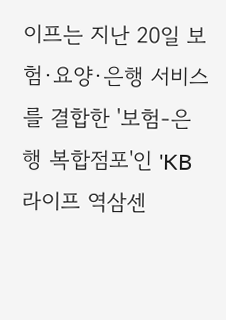이프는 지난 20일 보험·요양·은행 서비스를 결합한 '보험-은행 복합점포'인 'KB라이프 역삼센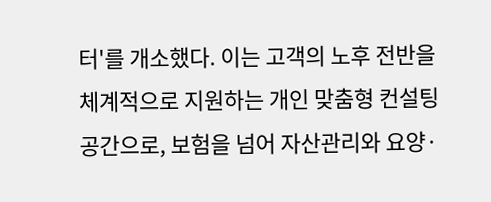터'를 개소했다. 이는 고객의 노후 전반을 체계적으로 지원하는 개인 맞춤형 컨설팅 공간으로, 보험을 넘어 자산관리와 요양·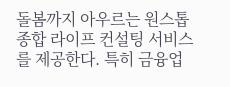돌봄까지 아우르는 원스톱 종합 라이프 컨설팅 서비스를 제공한다. 특히 금융업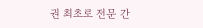권 최초로 전문 간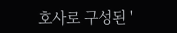호사로 구성된 '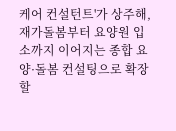케어 컨설턴트'가 상주해, 재가돌봄부터 요양원 입소까지 이어지는 종합 요양·돌봄 컨설팅으로 확장할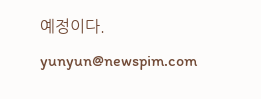예정이다.
yunyun@newspim.com